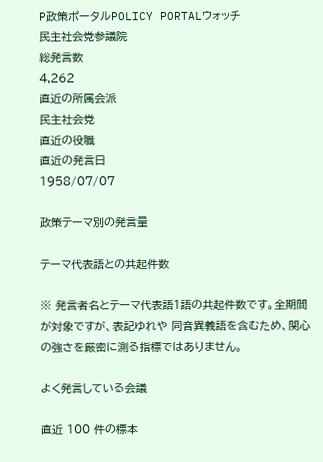P政策ポータルPOLICY PORTALウォッチ
民主社会党参議院
総発言数
4,262
直近の所属会派
民主社会党
直近の役職
直近の発言日
1958/07/07

政策テーマ別の発言量

テーマ代表語との共起件数

※ 発言者名とテーマ代表語1語の共起件数です。全期間が対象ですが、表記ゆれや 同音異義語を含むため、関心の強さを厳密に測る指標ではありません。

よく発言している会議

直近 100 件の標本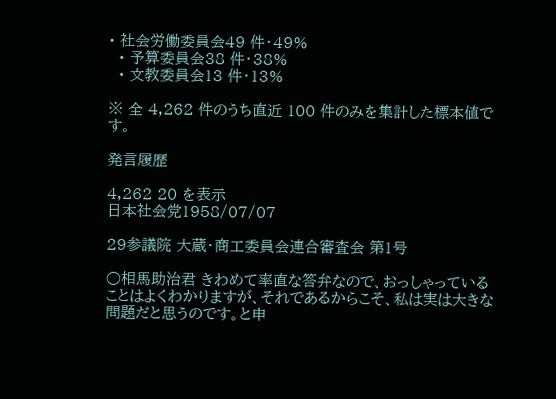• 社会労働委員会49 件・49%
  • 予算委員会38 件・38%
  • 文教委員会13 件・13%

※ 全 4,262 件のうち直近 100 件のみを集計した標本値です。

発言履歴

4,262 20 を表示
日本社会党1958/07/07

29参議院 大蔵・商工委員会連合審査会 第1号

○相馬助治君 きわめて率直な答弁なので、おっしゃっていることはよくわかりますが、それであるからこそ、私は実は大きな問題だと思うのです。と申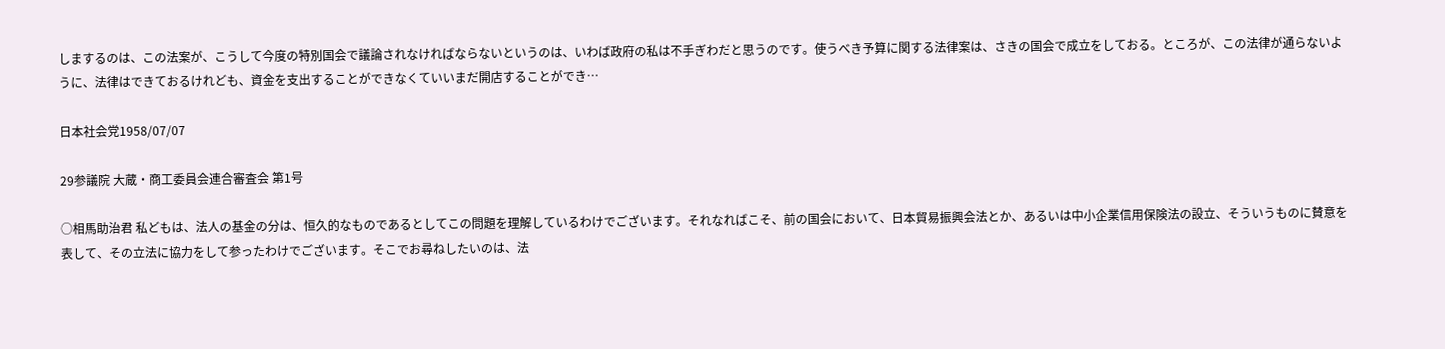しまするのは、この法案が、こうして今度の特別国会で議論されなければならないというのは、いわば政府の私は不手ぎわだと思うのです。使うべき予算に関する法律案は、さきの国会で成立をしておる。ところが、この法律が通らないように、法律はできておるけれども、資金を支出することができなくていいまだ開店することができ…

日本社会党1958/07/07

29参議院 大蔵・商工委員会連合審査会 第1号

○相馬助治君 私どもは、法人の基金の分は、恒久的なものであるとしてこの問題を理解しているわけでございます。それなればこそ、前の国会において、日本貿易振興会法とか、あるいは中小企業信用保険法の設立、そういうものに賛意を表して、その立法に協力をして参ったわけでございます。そこでお尋ねしたいのは、法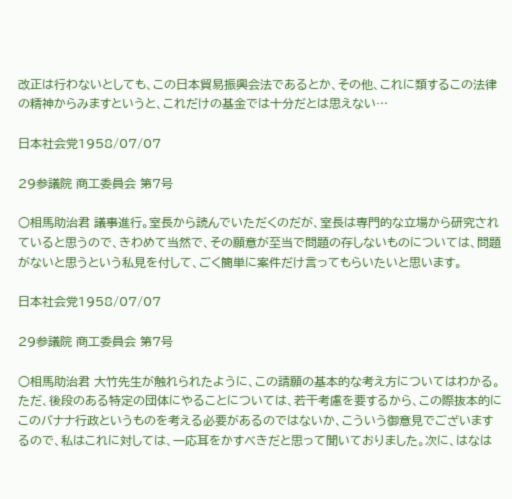改正は行わないとしても、この日本貿易振興会法であるとか、その他、これに類するこの法律の精神からみますというと、これだけの基金では十分だとは思えない…

日本社会党1958/07/07

29参議院 商工委員会 第7号

○相馬助治君 議事進行。室長から読んでいただくのだが、室長は専門的な立場から研究されていると思うので、きわめて当然で、その願意が至当で問題の存しないものについては、問題がないと思うという私見を付して、ごく簡単に案件だけ言ってもらいたいと思います。

日本社会党1958/07/07

29参議院 商工委員会 第7号

○相馬助治君 大竹先生が触れられたように、この請願の基本的な考え方についてはわかる。ただ、後段のある特定の団体にやることについては、若干考慮を要するから、この際抜本的にこのバナナ行政というものを考える必要があるのではないか、こういう御意見でございまするので、私はこれに対しては、一応耳をかすべきだと思って聞いておりました。次に、はなは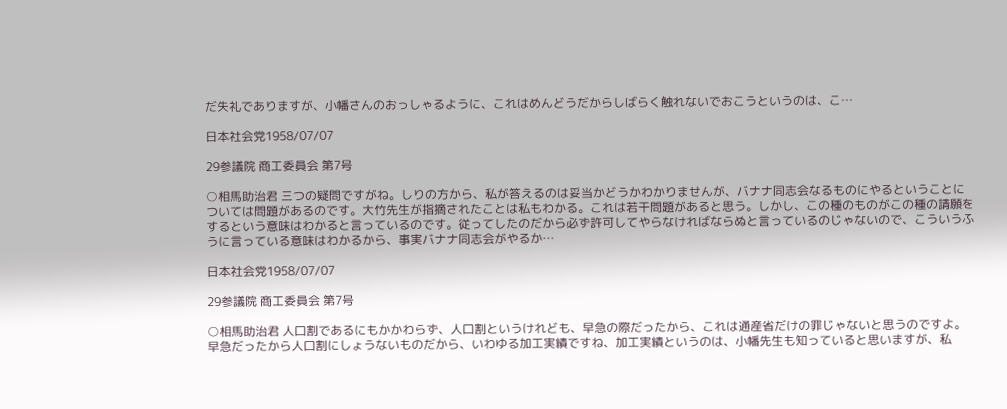だ失礼でありますが、小幡さんのおっしゃるように、これはめんどうだからしばらく触れないでおこうというのは、こ…

日本社会党1958/07/07

29参議院 商工委員会 第7号

○相馬助治君 三つの疑問ですがね。しりの方から、私が答えるのは妥当かどうかわかりませんが、バナナ同志会なるものにやるということについては問題があるのです。大竹先生が指摘されたことは私もわかる。これは若干問題があると思う。しかし、この種のものがこの種の請願をするという意味はわかると言っているのです。従ってしたのだから必ず許可してやらなければならぬと言っているのじゃないので、こういうふうに言っている意味はわかるから、事実バナナ同志会がやるか…

日本社会党1958/07/07

29参議院 商工委員会 第7号

○相馬助治君 人口割であるにもかかわらず、人口割というけれども、早急の際だったから、これは通産省だけの罪じゃないと思うのですよ。早急だったから人口割にしょうないものだから、いわゆる加工実績ですね、加工実績というのは、小幡先生も知っていると思いますが、私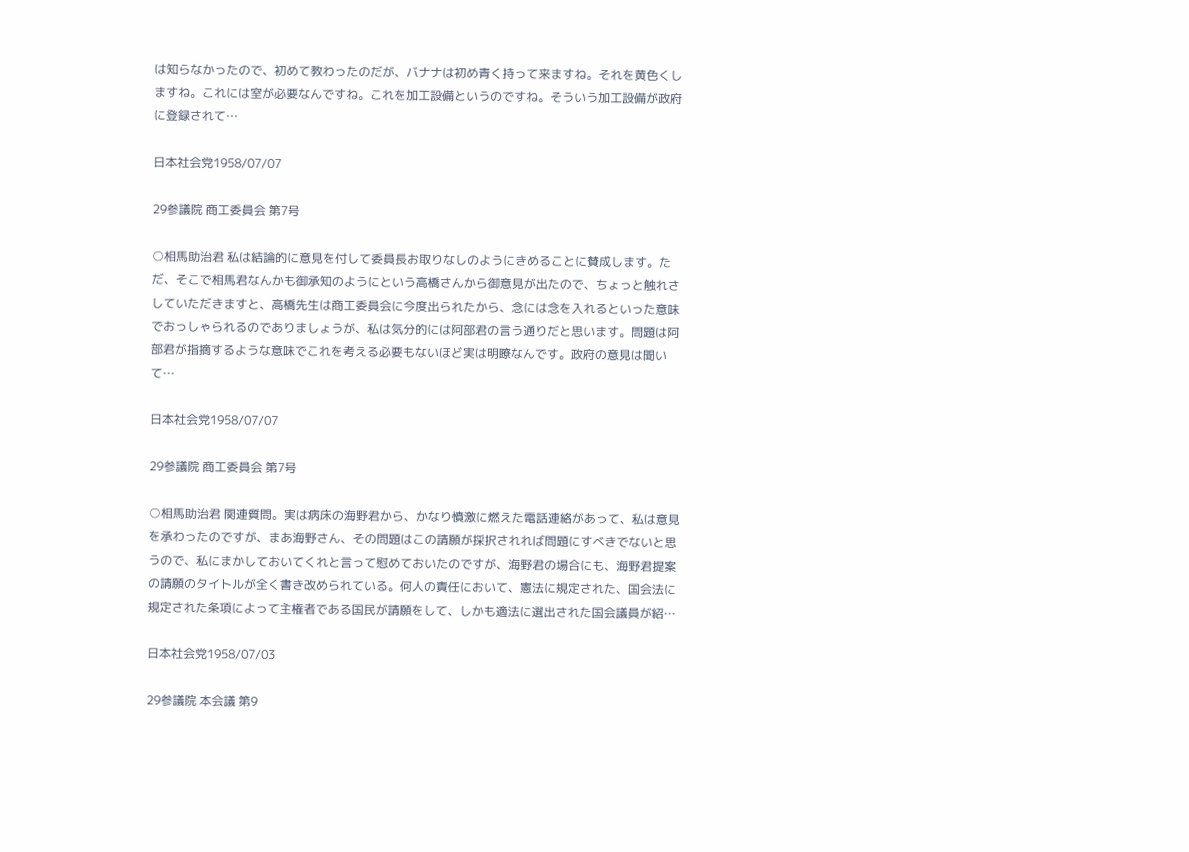は知らなかったので、初めて教わったのだが、バナナは初め青く持って来ますね。それを黄色くしますね。これには室が必要なんですね。これを加工設備というのですね。そういう加工設備が政府に登録されて…

日本社会党1958/07/07

29参議院 商工委員会 第7号

○相馬助治君 私は結論的に意見を付して委員長お取りなしのようにきめることに賛成します。ただ、そこで相馬君なんかも御承知のようにという高橋さんから御意見が出たので、ちょっと触れさしていただきますと、高橋先生は商工委員会に今度出られたから、念には念を入れるといった意味でおっしゃられるのでありましょうが、私は気分的には阿部君の言う通りだと思います。問題は阿部君が指摘するような意味でこれを考える必要もないほど実は明瞭なんです。政府の意見は聞いて…

日本社会党1958/07/07

29参議院 商工委員会 第7号

○相馬助治君 関連質問。実は病床の海野君から、かなり憤激に燃えた電話連絡があって、私は意見を承わったのですが、まあ海野さん、その問題はこの請願が採択されれば問題にすべきでないと思うので、私にまかしておいてくれと言って慰めておいたのですが、海野君の場合にも、海野君提案の請願のタイトルが全く書き改められている。何人の責任において、憲法に規定された、国会法に規定された条項によって主権者である国民が請願をして、しかも適法に選出された国会議員が紹…

日本社会党1958/07/03

29参議院 本会議 第9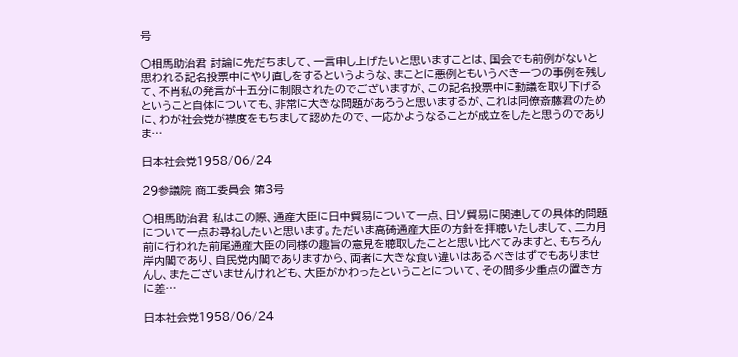号

○相馬助治君 討論に先だちまして、一言申し上げたいと思いますことは、国会でも前例がないと思われる記名投票中にやり直しをするというような、まことに悪例ともいうべき一つの事例を残して、不肖私の発言が十五分に制限されたのでございますが、この記名投票中に動議を取り下げるということ自体についても、非常に大きな問題があろうと思いまするが、これは同僚斎藤君のために、わが社会党が襟度をもちまして認めたので、一応かようなることが成立をしたと思うのでありま…

日本社会党1958/06/24

29参議院 商工委員会 第3号

○相馬助治君 私はこの際、通産大臣に日中貿易について一点、日ソ貿易に関連しての具体的問題について一点お尋ねしたいと思います。ただいま高碕通産大臣の方針を拝聴いたしまして、二カ月前に行われた前尾通産大臣の同様の趣旨の意見を聴取したことと思い比べてみますと、もちろん岸内閣であり、自民党内閣でありますから、両者に大きな食い違いはあるべきはずでもありませんし、またございませんけれども、大臣がかわったということについて、その間多少重点の置き方に差…

日本社会党1958/06/24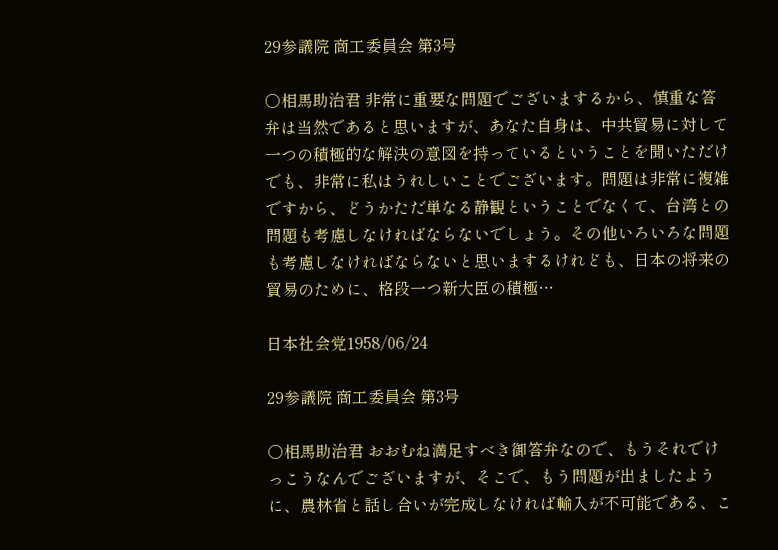29参議院 商工委員会 第3号

○相馬助治君 非常に重要な問題でございまするから、慎重な答弁は当然であると思いますが、あなた自身は、中共貿易に対して一つの積極的な解決の意図を持っているということを聞いただけでも、非常に私はうれしいことでございます。問題は非常に複雑ですから、どうかただ単なる静観ということでなくて、台湾との問題も考慮しなければならないでしょう。その他いろいろな問題も考慮しなければならないと思いまするけれども、日本の将来の貿易のために、格段一つ新大臣の積極…

日本社会党1958/06/24

29参議院 商工委員会 第3号

○相馬助治君 おおむね満足すべき御答弁なので、もうそれでけっこうなんでございますが、そこで、もう問題が出ましたように、農林省と話し合いが完成しなければ輸入が不可能である、こ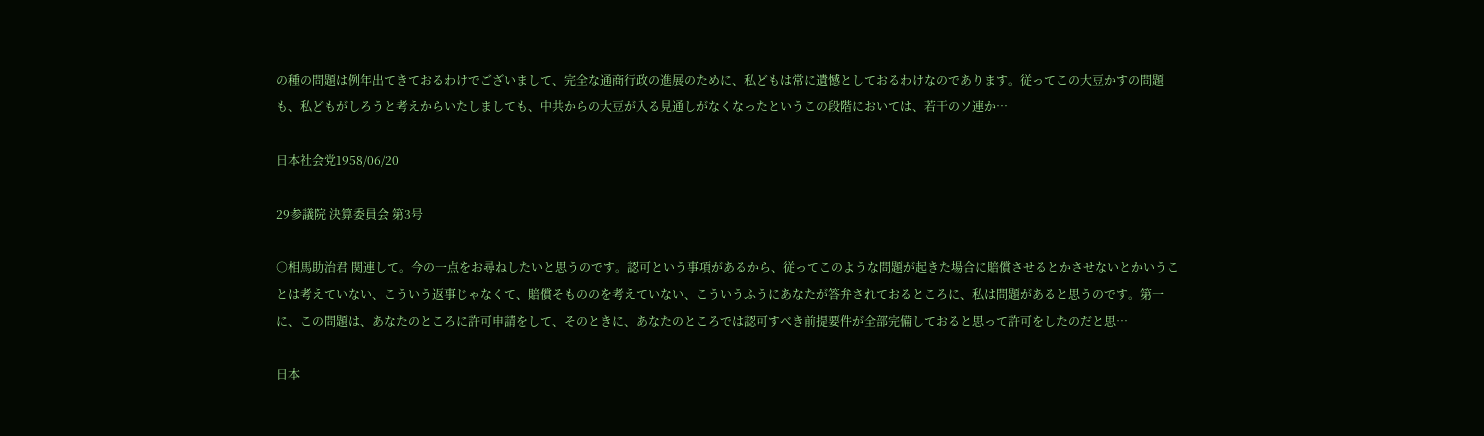の種の問題は例年出てきておるわけでございまして、完全な通商行政の進展のために、私どもは常に遺憾としておるわけなのであります。従ってこの大豆かすの問題も、私どもがしろうと考えからいたしましても、中共からの大豆が入る見通しがなくなったというこの段階においては、若干のソ連か…

日本社会党1958/06/20

29参議院 決算委員会 第3号

○相馬助治君 関連して。今の一点をお尋ねしたいと思うのです。認可という事項があるから、従ってこのような問題が起きた場合に賠償させるとかさせないとかいうことは考えていない、こういう返事じゃなくて、賠償そもののを考えていない、こういうふうにあなたが答弁されておるところに、私は問題があると思うのです。第一に、この問題は、あなたのところに許可申請をして、そのときに、あなたのところでは認可すべき前提要件が全部完備しておると思って許可をしたのだと思…

日本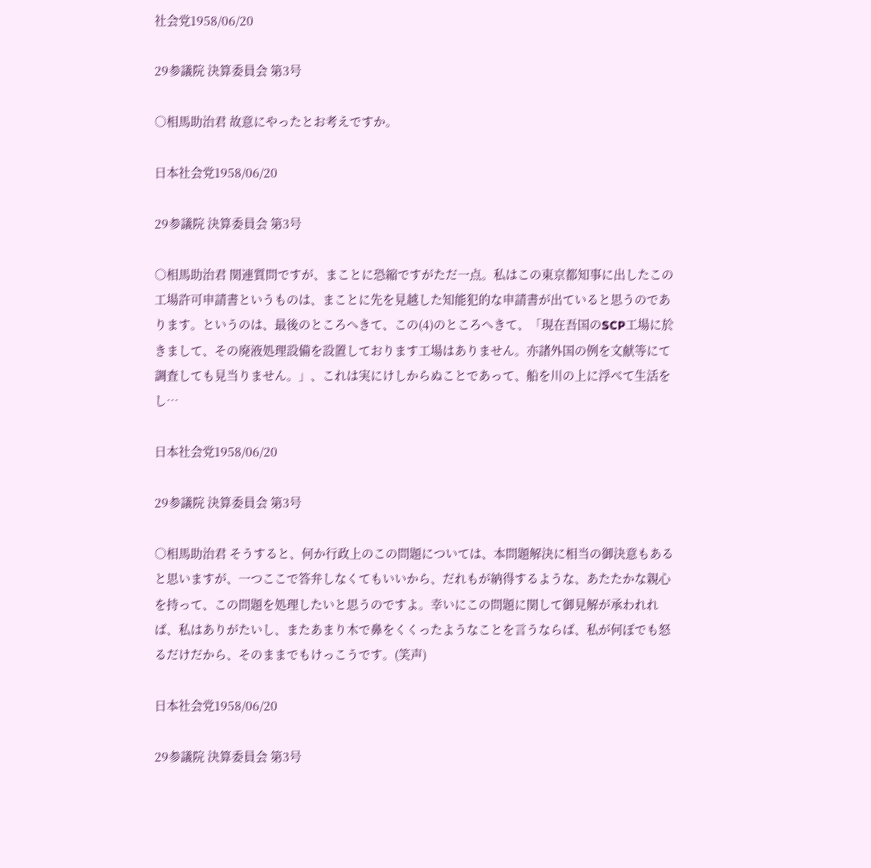社会党1958/06/20

29参議院 決算委員会 第3号

○相馬助治君 故意にやったとお考えですか。

日本社会党1958/06/20

29参議院 決算委員会 第3号

○相馬助治君 関連質問ですが、まことに恐縮ですがただ一点。私はこの東京都知事に出したこの工場許可申請書というものは、まことに先を見越した知能犯的な申請書が出ていると思うのであります。というのは、最後のところへきて、この(4)のところへきて、「現在吾国のSCP工場に於きまして、その廃液処理設備を設置しております工場はありません。亦諸外国の例を文献等にて調査しても見当りません。」、これは実にけしからぬことであって、船を川の上に浮べて生活をし…

日本社会党1958/06/20

29参議院 決算委員会 第3号

○相馬助治君 そうすると、何か行政上のこの問題については、本問題解決に相当の御決意もあると思いますが、一つここで答弁しなくてもいいから、だれもが納得するような、あたたかな親心を持って、この問題を処理したいと思うのですよ。幸いにこの問題に関して御見解が承われれば、私はありがたいし、またあまり木で鼻をくくったようなことを言うならば、私が何ぼでも怒るだけだから、そのままでもけっこうです。(笑声)

日本社会党1958/06/20

29参議院 決算委員会 第3号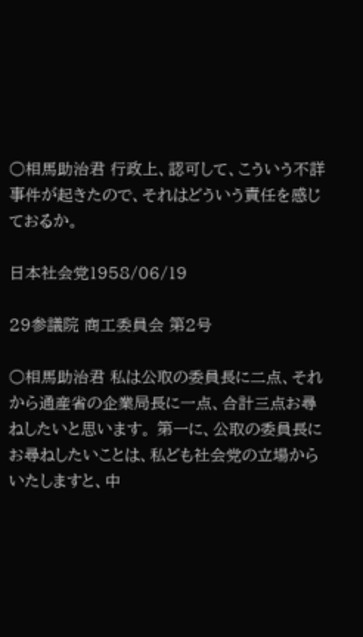○相馬助治君 行政上、認可して、こういう不詳事件が起きたので、それはどういう責任を感じておるか。

日本社会党1958/06/19

29参議院 商工委員会 第2号

○相馬助治君 私は公取の委員長に二点、それから通産省の企業局長に一点、合計三点お尋ねしたいと思います。 第一に、公取の委員長にお尋ねしたいことは、私ども社会党の立場からいたしますと、中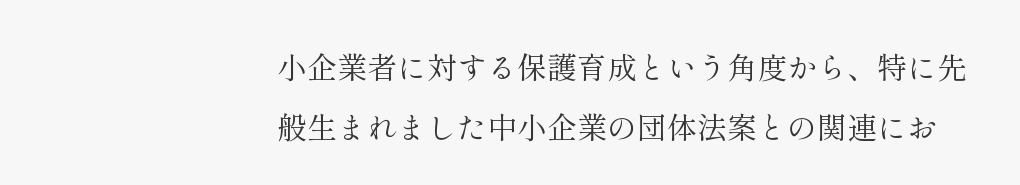小企業者に対する保護育成という角度から、特に先般生まれました中小企業の団体法案との関連にお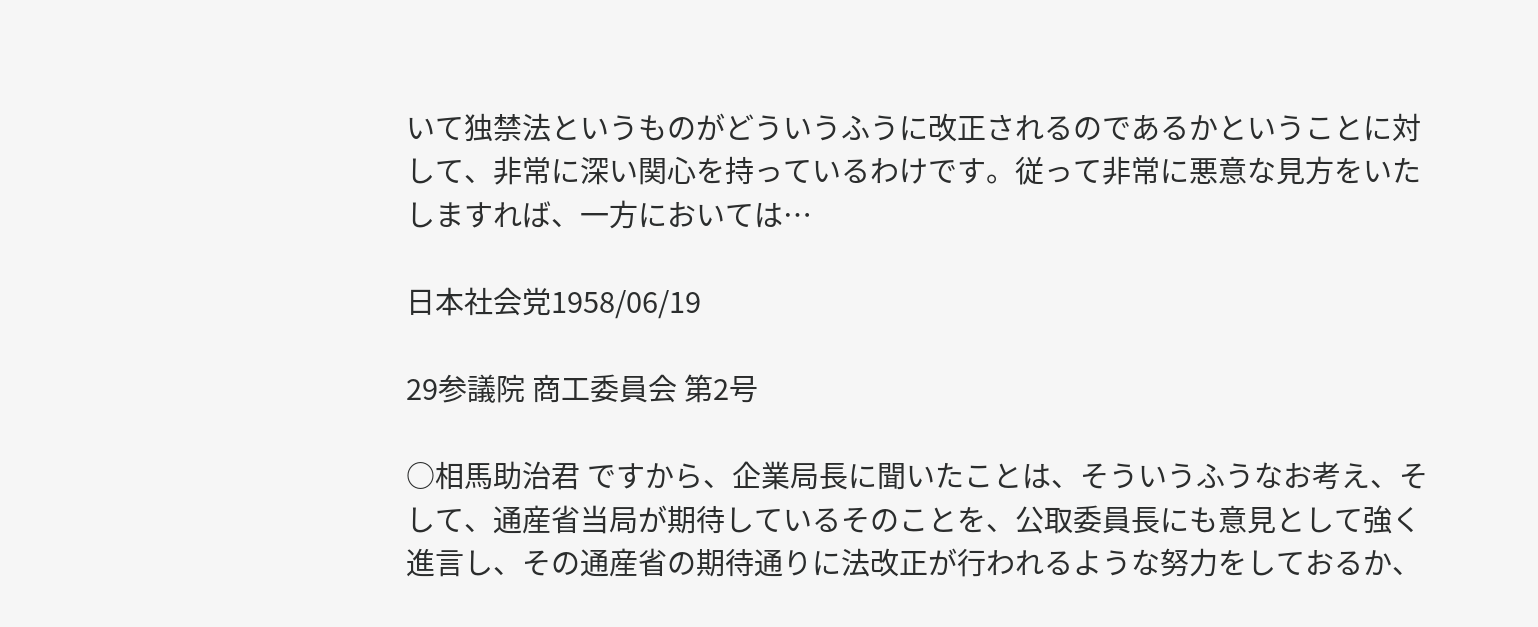いて独禁法というものがどういうふうに改正されるのであるかということに対して、非常に深い関心を持っているわけです。従って非常に悪意な見方をいたしますれば、一方においては…

日本社会党1958/06/19

29参議院 商工委員会 第2号

○相馬助治君 ですから、企業局長に聞いたことは、そういうふうなお考え、そして、通産省当局が期待しているそのことを、公取委員長にも意見として強く進言し、その通産省の期待通りに法改正が行われるような努力をしておるか、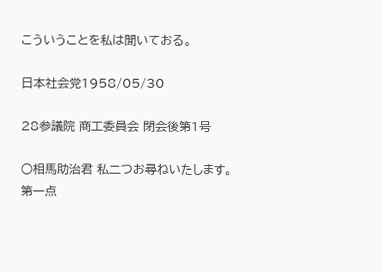こういうことを私は聞いておる。

日本社会党1958/05/30

28参議院 商工委員会 閉会後第1号

○相馬助治君 私二つお尋ねいたします。 第一点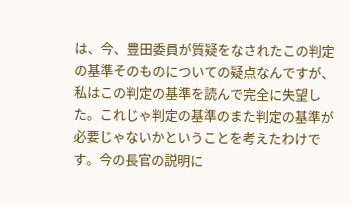は、今、豊田委員が質疑をなされたこの判定の基準そのものについての疑点なんですが、私はこの判定の基準を読んで完全に失望した。これじゃ判定の基準のまた判定の基準が必要じゃないかということを考えたわけです。今の長官の説明に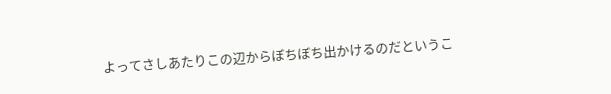よってさしあたりこの辺からぼちぼち出かけるのだというこ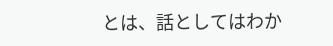とは、話としてはわか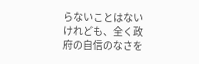らないことはないけれども、全く政府の自信のなさを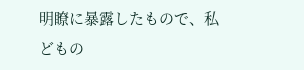明瞭に暴露したもので、私どもの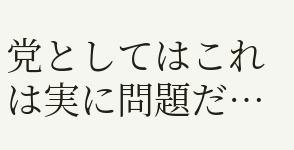党としてはこれは実に問題だ…